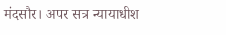मंदसौर। अपर सत्र न्यायाधीश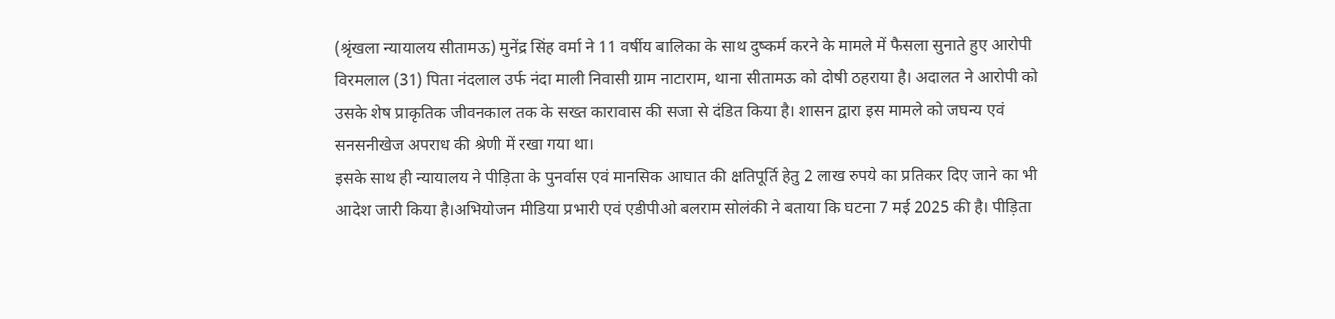(श्रृंखला न्यायालय सीतामऊ) मुनेंद्र सिंह वर्मा ने 11 वर्षीय बालिका के साथ दुष्कर्म करने के मामले में फैसला सुनाते हुए आरोपी विरमलाल (31) पिता नंदलाल उर्फ नंदा माली निवासी ग्राम नाटाराम, थाना सीतामऊ को दोषी ठहराया है। अदालत ने आरोपी को उसके शेष प्राकृतिक जीवनकाल तक के सख्त कारावास की सजा से दंडित किया है। शासन द्वारा इस मामले को जघन्य एवं सनसनीखेज अपराध की श्रेणी में रखा गया था।
इसके साथ ही न्यायालय ने पीड़िता के पुनर्वास एवं मानसिक आघात की क्षतिपूर्ति हेतु 2 लाख रुपये का प्रतिकर दिए जाने का भी आदेश जारी किया है।अभियोजन मीडिया प्रभारी एवं एडीपीओ बलराम सोलंकी ने बताया कि घटना 7 मई 2025 की है। पीड़िता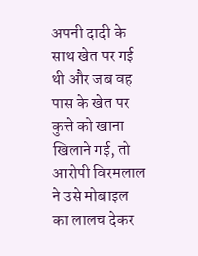अपनी दादी के साथ खेत पर गई थी और जब वह पास के खेत पर कुत्ते को खाना खिलाने गई, तो आरोपी विरमलाल ने उसे मोबाइल का लालच देकर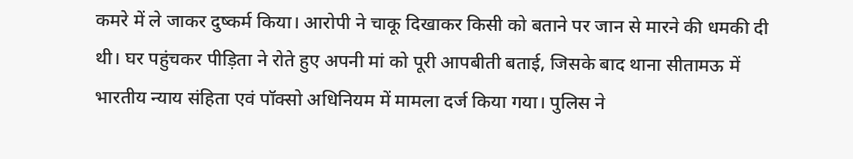कमरे में ले जाकर दुष्कर्म किया। आरोपी ने चाकू दिखाकर किसी को बताने पर जान से मारने की धमकी दी थी। घर पहुंचकर पीड़िता ने रोते हुए अपनी मां को पूरी आपबीती बताई, जिसके बाद थाना सीतामऊ में भारतीय न्याय संहिता एवं पॉक्सो अधिनियम में मामला दर्ज किया गया। पुलिस ने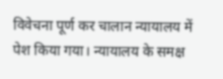विवेचना पूर्ण कर चालान न्यायालय में पेश किया गया। न्यायालय के समक्ष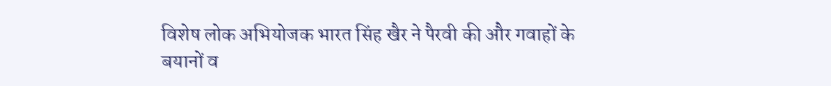विशेष लोक अभियोजक भारत सिंह खैर ने पैरवी की और गवाहों के बयानों व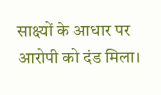साक्ष्यों के आधार पर आरोपी को दंड मिला।